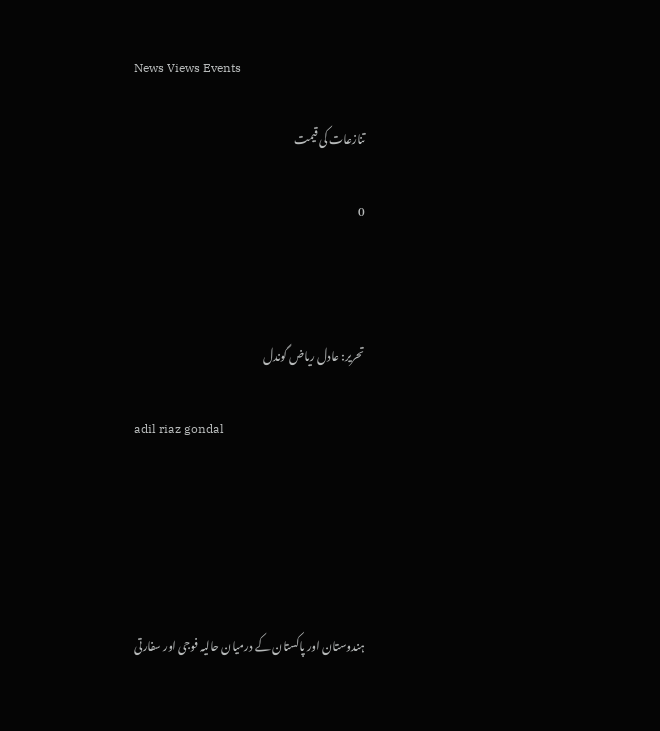News Views Events

تنازعات کی قیمت

0



تحریر: عادل ریاض گوندل

adil riaz gondal





ہندوستان اور پاکستان کے درمیان حالیہ فوجی اور سفارتی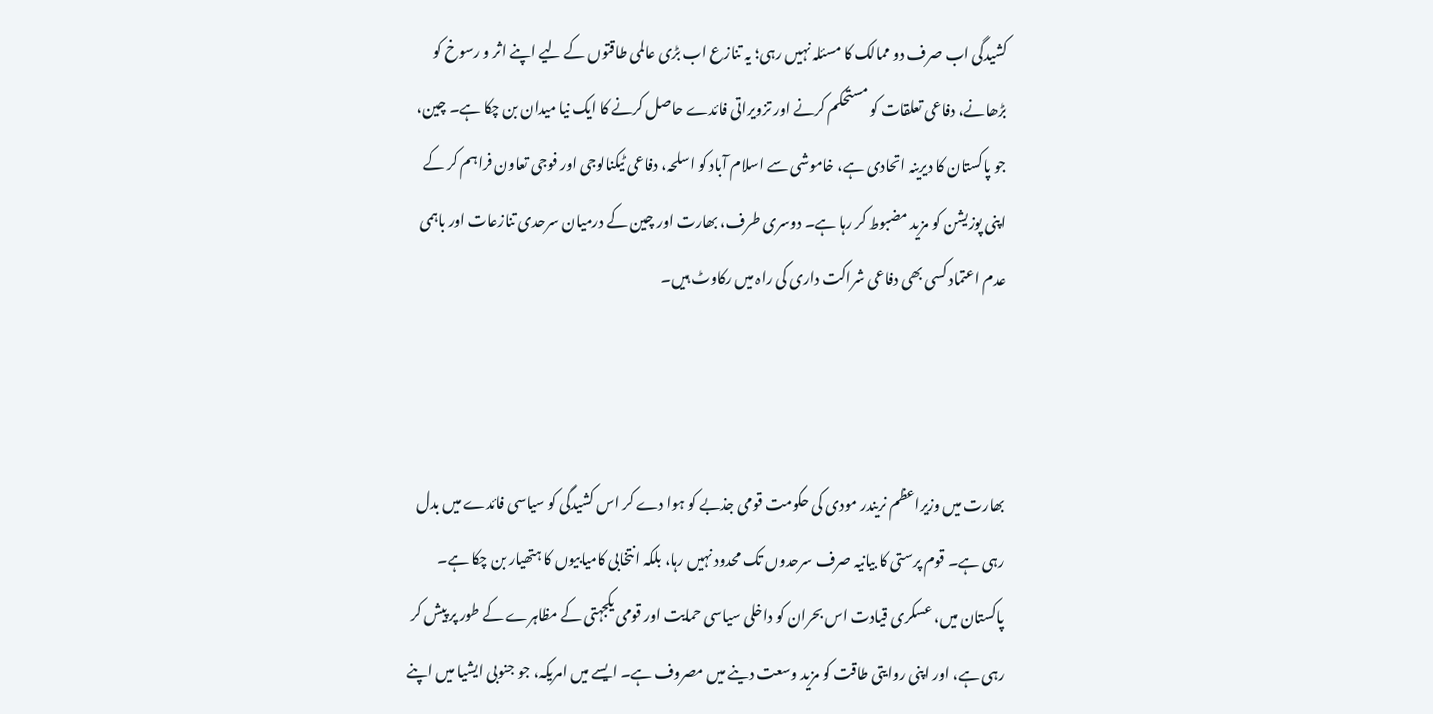کشیدگی اب صرف دو ممالک کا مسئلہ نہیں رہی؛ یہ تنازع اب بڑی عالمی طاقتوں کے لیے اپنے اثر و رسوخ کو بڑھانے، دفاعی تعلقات کو مستحکم کرنے اور تزویراتی فائدے حاصل کرنے کا ایک نیا میدان بن چکا ہے۔ چین، جو پاکستان کا دیرینہ اتحادی ہے، خاموشی سے اسلام آباد کو اسلحہ، دفاعی ٹیکنالوجی اور فوجی تعاون فراہم کر کے اپنی پوزیشن کو مزید مضبوط کر رہا ہے۔ دوسری طرف، بھارت اور چین کے درمیان سرحدی تنازعات اور باہمی عدم اعتماد کسی بھی دفاعی شراکت داری کی راہ میں رکاوٹ ہیں۔



بھارت میں وزیراعظم نریندر مودی کی حکومت قومی جذبے کو ہوا دے کر اس کشیدگی کو سیاسی فائدے میں بدل رہی ہے۔ قوم پرستی کا بیانیہ صرف سرحدوں تک محدود نہیں رہا، بلکہ انتخابی کامیابیوں کا ہتھیار بن چکا ہے۔ پاکستان میں، عسکری قیادت اس بحران کو داخلی سیاسی حمایت اور قومی یکجہتی کے مظاہرے کے طور پر پیش کر رہی ہے، اور اپنی روایتی طاقت کو مزید وسعت دینے میں مصروف ہے۔ ایسے میں امریکہ، جو جنوبی ایشیا میں اپنے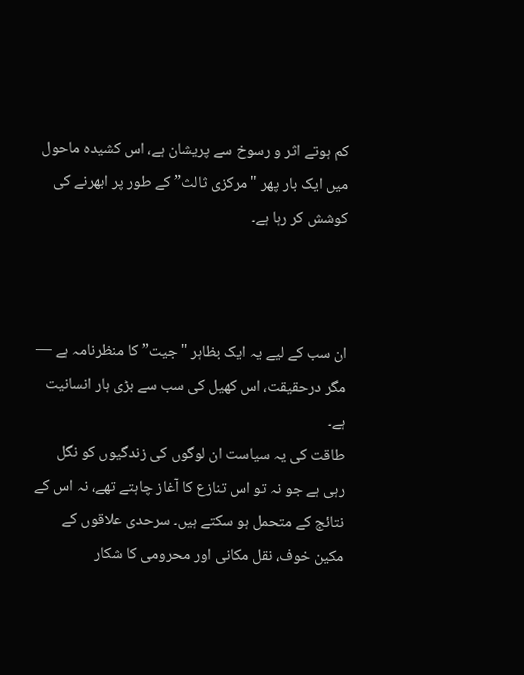کم ہوتے اثر و رسوخ سے پریشان ہے، اس کشیدہ ماحول میں ایک بار پھر "مرکزی ثالث” کے طور پر ابھرنے کی کوشش کر رہا ہے۔



ان سب کے لیے یہ ایک بظاہر "جیت” کا منظرنامہ ہے — مگر درحقیقت، اس کھیل کی سب سے بڑی ہار انسانیت ہے۔
طاقت کی یہ سیاست ان لوگوں کی زندگیوں کو نگل رہی ہے جو نہ تو اس تنازع کا آغاز چاہتے تھے، نہ اس کے نتائج کے متحمل ہو سکتے ہیں۔ سرحدی علاقوں کے مکین خوف، نقل مکانی اور محرومی کا شکار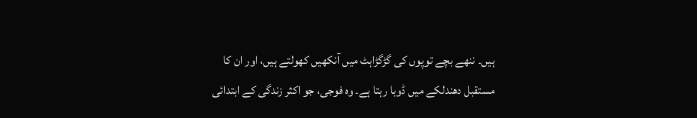ہیں۔ ننھے بچے توپوں کی گڑگڑاہٹ میں آنکھیں کھولتے ہیں، اور ان کا مستقبل دھندلکے میں ڈوبا رہتا ہے۔ وہ فوجی، جو اکثر زندگی کے ابتدائی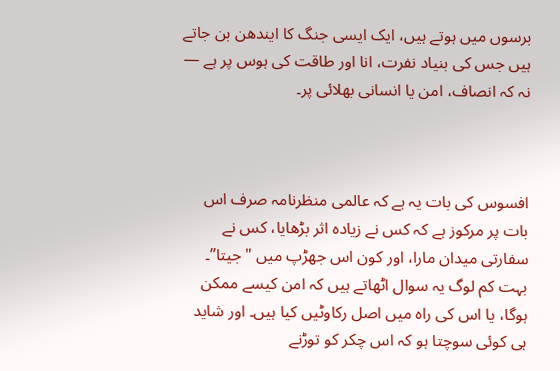برسوں میں ہوتے ہیں، ایک ایسی جنگ کا ایندھن بن جاتے ہیں جس کی بنیاد نفرت، انا اور طاقت کی ہوس پر ہے — نہ کہ انصاف، امن یا انسانی بھلائی پر۔



افسوس کی بات یہ ہے کہ عالمی منظرنامہ صرف اس بات پر مرکوز ہے کہ کس نے زیادہ اثر بڑھایا، کس نے سفارتی میدان مارا، اور کون اس جھڑپ میں "جیتا”۔ بہت کم لوگ یہ سوال اٹھاتے ہیں کہ امن کیسے ممکن ہوگا، یا اس کی راہ میں اصل رکاوٹیں کیا ہیں۔ اور شاید ہی کوئی سوچتا ہو کہ اس چکر کو توڑنے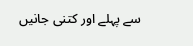سے پہلے اور کتنی جانیں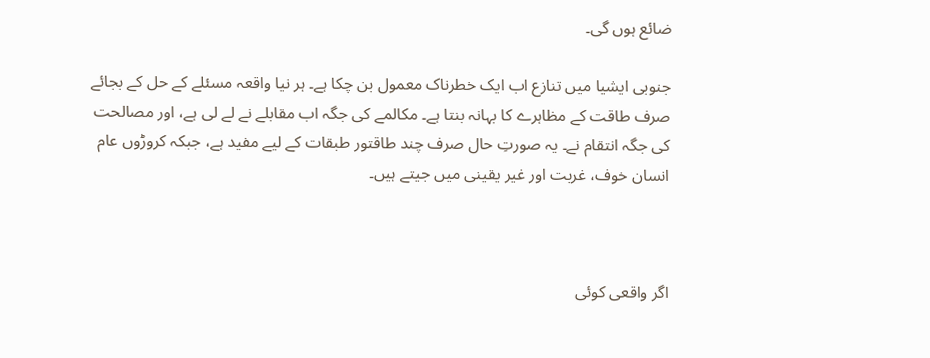ضائع ہوں گی۔

جنوبی ایشیا میں تنازع اب ایک خطرناک معمول بن چکا ہے۔ ہر نیا واقعہ مسئلے کے حل کے بجائے صرف طاقت کے مظاہرے کا بہانہ بنتا ہے۔ مکالمے کی جگہ اب مقابلے نے لے لی ہے، اور مصالحت کی جگہ انتقام نے۔ یہ صورتِ حال صرف چند طاقتور طبقات کے لیے مفید ہے، جبکہ کروڑوں عام انسان خوف، غربت اور غیر یقینی میں جیتے ہیں۔



اگر واقعی کوئی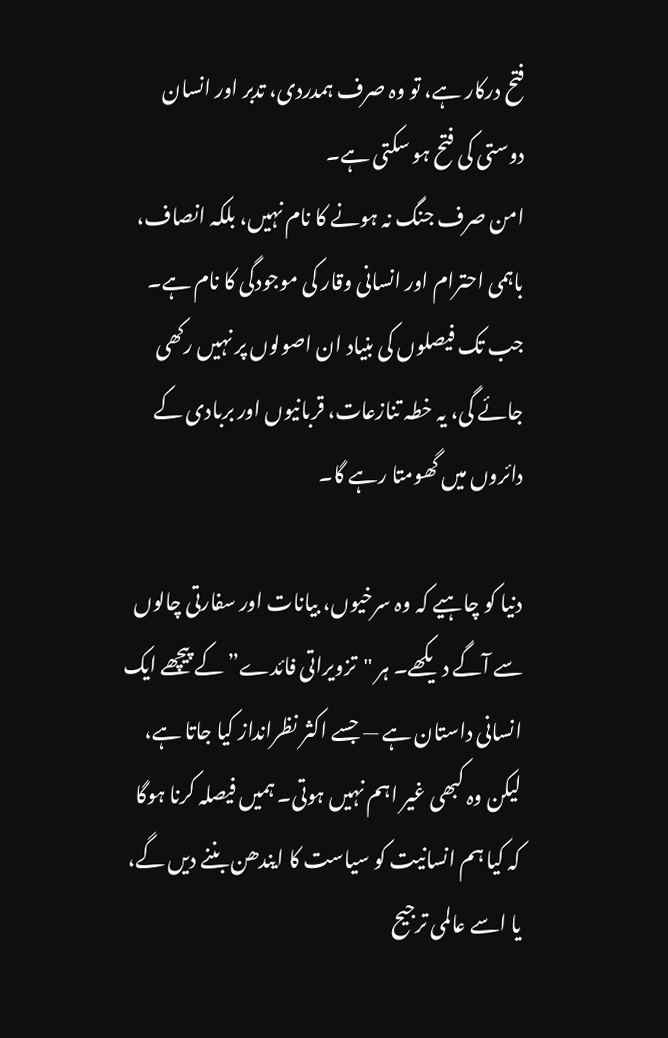فتح درکار ہے، تو وہ صرف ہمدردی، تدبر اور انسان دوستی کی فتح ہو سکتی ہے۔
امن صرف جنگ نہ ہونے کا نام نہیں، بلکہ انصاف، باہمی احترام اور انسانی وقار کی موجودگی کا نام ہے۔ جب تک فیصلوں کی بنیاد ان اصولوں پر نہیں رکھی جائے گی، یہ خطہ تنازعات، قربانیوں اور بربادی کے دائروں میں گھومتا رہے گا۔

دنیا کو چاہیے کہ وہ سرخیوں، بیانات اور سفارتی چالوں سے آگے دیکھے۔ ہر "تزویراتی فائدے” کے پیچھے ایک انسانی داستان ہے — جسے اکثر نظرانداز کیا جاتا ہے، لیکن وہ کبھی غیر اہم نہیں ہوتی۔ ہمیں فیصلہ کرنا ہوگا کہ کیا ہم انسانیت کو سیاست کا ایندھن بننے دیں گے، یا اسے عالمی ترجیح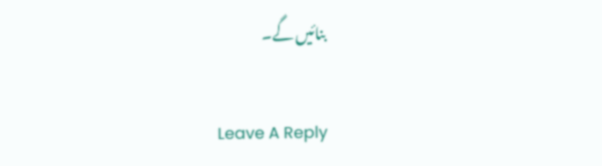بنائیں گے۔

Leave A Reply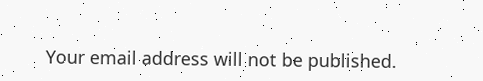Your email address will not be published.